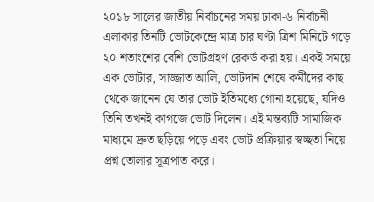২০১৮ সালের জাতীয় নির্বাচনের সময় ঢাকা-৬ নির্বাচনী এলাকার তিনটি ভোটকেন্দ্রে মাত্র চার ঘণ্টা ত্রিশ মিনিটে গড়ে ২০ শতাংশের বেশি ভোটগ্রহণ রেকর্ড করা হয়। একই সময়ে এক ভোটার, সাজ্জাত আলি, ভোটদান শেষে কর্মীদের কাছ থেকে জানেন যে তার ভোট ইতিমধ্যে গোনা হয়েছে, যদিও তিনি তখনই কাগজে ভোট দিলেন। এই মন্তব্যটি সামাজিক মাধ্যমে দ্রুত ছড়িয়ে পড়ে এবং ভোট প্রক্রিয়ার স্বচ্ছতা নিয়ে প্রশ্ন তোলার সূত্রপাত করে।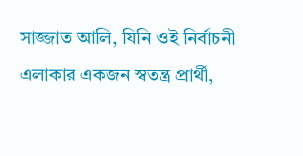সাজ্জাত আলি, যিনি ওই নির্বাচনী এলাকার একজন স্বতন্ত্র প্রার্থী,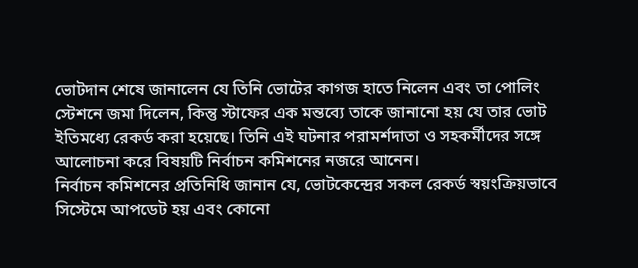ভোটদান শেষে জানালেন যে তিনি ভোটের কাগজ হাতে নিলেন এবং তা পোলিং স্টেশনে জমা দিলেন, কিন্তু স্টাফের এক মন্তব্যে তাকে জানানো হয় যে তার ভোট ইতিমধ্যে রেকর্ড করা হয়েছে। তিনি এই ঘটনার পরামর্শদাতা ও সহকর্মীদের সঙ্গে আলোচনা করে বিষয়টি নির্বাচন কমিশনের নজরে আনেন।
নির্বাচন কমিশনের প্রতিনিধি জানান যে, ভোটকেন্দ্রের সকল রেকর্ড স্বয়ংক্রিয়ভাবে সিস্টেমে আপডেট হয় এবং কোনো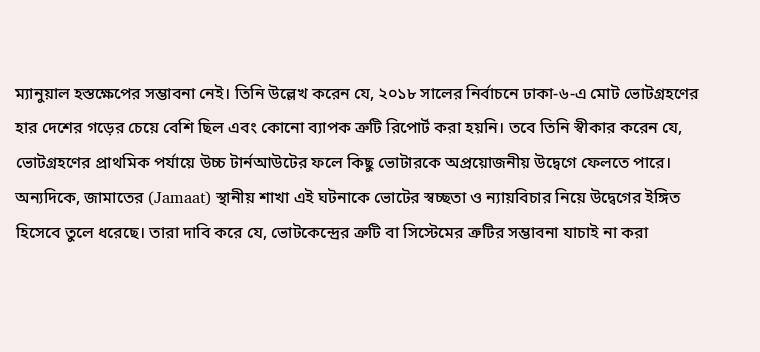ম্যানুয়াল হস্তক্ষেপের সম্ভাবনা নেই। তিনি উল্লেখ করেন যে, ২০১৮ সালের নির্বাচনে ঢাকা-৬-এ মোট ভোটগ্রহণের হার দেশের গড়ের চেয়ে বেশি ছিল এবং কোনো ব্যাপক ত্রুটি রিপোর্ট করা হয়নি। তবে তিনি স্বীকার করেন যে, ভোটগ্রহণের প্রাথমিক পর্যায়ে উচ্চ টার্নআউটের ফলে কিছু ভোটারকে অপ্রয়োজনীয় উদ্বেগে ফেলতে পারে।
অন্যদিকে, জামাতের (Jamaat) স্থানীয় শাখা এই ঘটনাকে ভোটের স্বচ্ছতা ও ন্যায়বিচার নিয়ে উদ্বেগের ইঙ্গিত হিসেবে তুলে ধরেছে। তারা দাবি করে যে, ভোটকেন্দ্রের ত্রুটি বা সিস্টেমের ত্রুটির সম্ভাবনা যাচাই না করা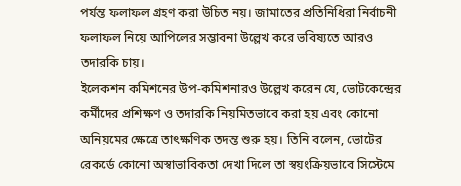পর্যন্ত ফলাফল গ্রহণ করা উচিত নয়। জামাতের প্রতিনিধিরা নির্বাচনী ফলাফল নিয়ে আপিলের সম্ভাবনা উল্লেখ করে ভবিষ্যতে আরও তদারকি চায়।
ইলেকশন কমিশনের উপ-কমিশনারও উল্লেখ করেন যে, ভোটকেন্দ্রের কর্মীদের প্রশিক্ষণ ও তদারকি নিয়মিতভাবে করা হয় এবং কোনো অনিয়মের ক্ষেত্রে তাৎক্ষণিক তদন্ত শুরু হয়। তিনি বলেন, ভোটের রেকর্ডে কোনো অস্বাভাবিকতা দেখা দিলে তা স্বয়ংক্রিয়ভাবে সিস্টেমে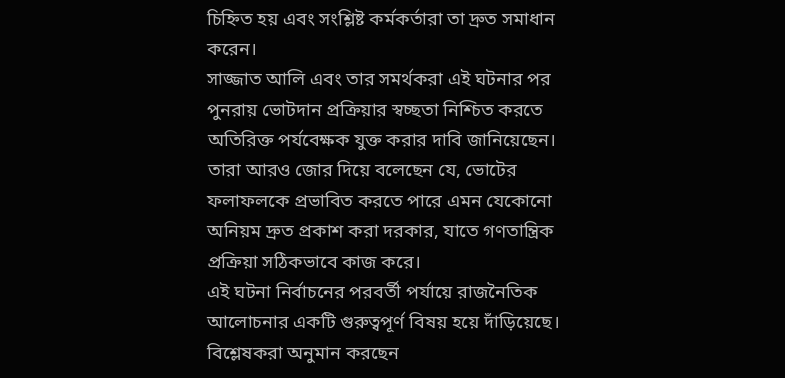চিহ্নিত হয় এবং সংশ্লিষ্ট কর্মকর্তারা তা দ্রুত সমাধান করেন।
সাজ্জাত আলি এবং তার সমর্থকরা এই ঘটনার পর পুনরায় ভোটদান প্রক্রিয়ার স্বচ্ছতা নিশ্চিত করতে অতিরিক্ত পর্যবেক্ষক যুক্ত করার দাবি জানিয়েছেন। তারা আরও জোর দিয়ে বলেছেন যে, ভোটের ফলাফলকে প্রভাবিত করতে পারে এমন যেকোনো অনিয়ম দ্রুত প্রকাশ করা দরকার, যাতে গণতান্ত্রিক প্রক্রিয়া সঠিকভাবে কাজ করে।
এই ঘটনা নির্বাচনের পরবর্তী পর্যায়ে রাজনৈতিক আলোচনার একটি গুরুত্বপূর্ণ বিষয় হয়ে দাঁড়িয়েছে। বিশ্লেষকরা অনুমান করছেন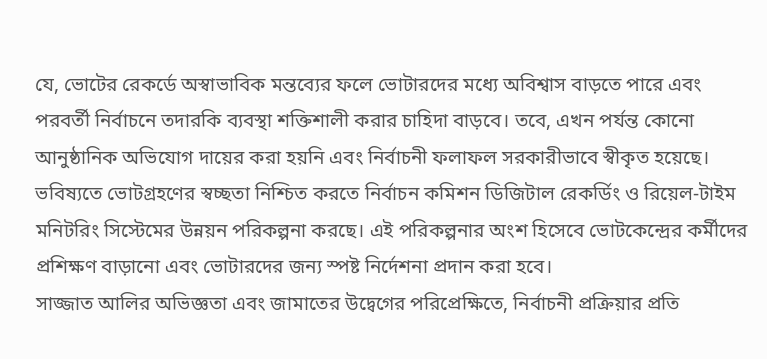যে, ভোটের রেকর্ডে অস্বাভাবিক মন্তব্যের ফলে ভোটারদের মধ্যে অবিশ্বাস বাড়তে পারে এবং পরবর্তী নির্বাচনে তদারকি ব্যবস্থা শক্তিশালী করার চাহিদা বাড়বে। তবে, এখন পর্যন্ত কোনো আনুষ্ঠানিক অভিযোগ দায়ের করা হয়নি এবং নির্বাচনী ফলাফল সরকারীভাবে স্বীকৃত হয়েছে।
ভবিষ্যতে ভোটগ্রহণের স্বচ্ছতা নিশ্চিত করতে নির্বাচন কমিশন ডিজিটাল রেকর্ডিং ও রিয়েল-টাইম মনিটরিং সিস্টেমের উন্নয়ন পরিকল্পনা করছে। এই পরিকল্পনার অংশ হিসেবে ভোটকেন্দ্রের কর্মীদের প্রশিক্ষণ বাড়ানো এবং ভোটারদের জন্য স্পষ্ট নির্দেশনা প্রদান করা হবে।
সাজ্জাত আলির অভিজ্ঞতা এবং জামাতের উদ্বেগের পরিপ্রেক্ষিতে, নির্বাচনী প্রক্রিয়ার প্রতি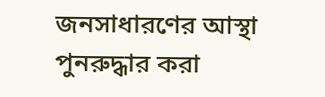জনসাধারণের আস্থা পুনরুদ্ধার করা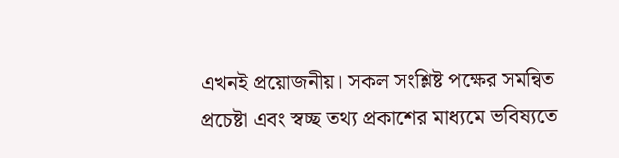এখনই প্রয়োজনীয়। সকল সংশ্লিষ্ট পক্ষের সমন্বিত প্রচেষ্টা এবং স্বচ্ছ তথ্য প্রকাশের মাধ্যমে ভবিষ্যতে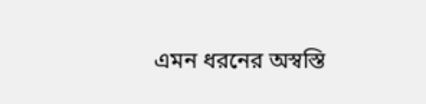এমন ধরনের অস্বস্তি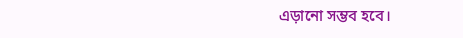এড়ানো সম্ভব হবে।